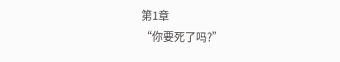第1章
“你要死了吗?”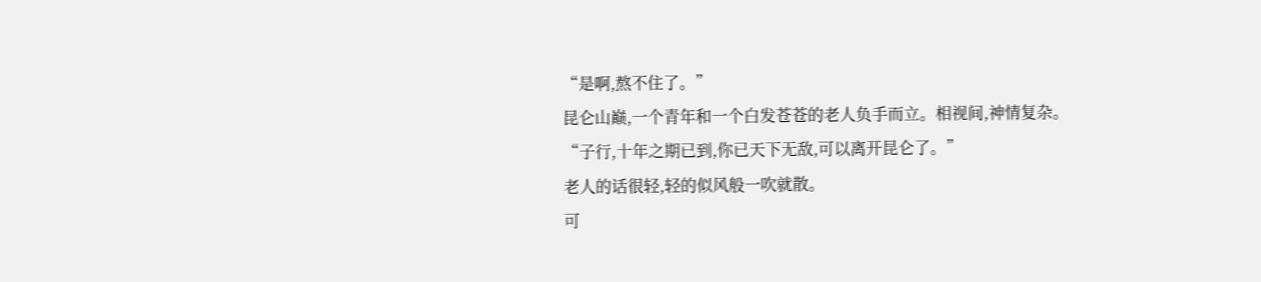“是啊,熬不住了。”
昆仑山巅,一个青年和一个白发苍苍的老人负手而立。相视间,神情复杂。
“子行,十年之期已到,你已天下无敌,可以离开昆仑了。”
老人的话很轻,轻的似风般一吹就散。
可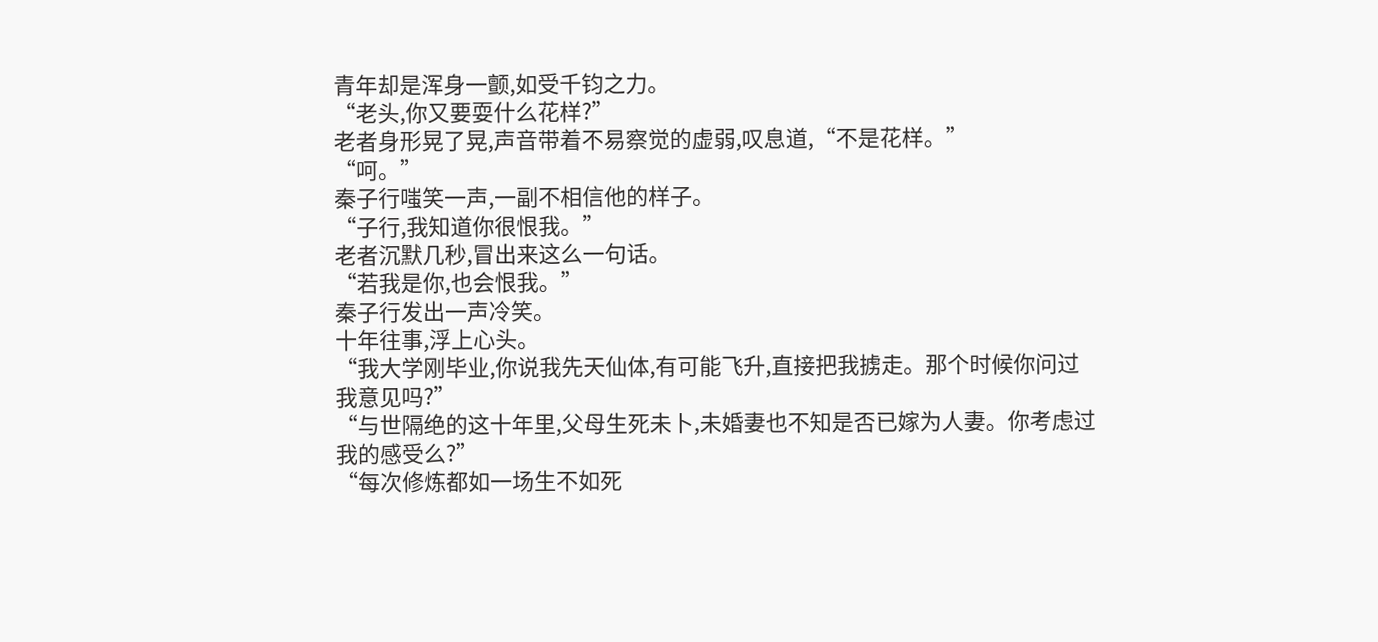青年却是浑身一颤,如受千钧之力。
“老头,你又要耍什么花样?”
老者身形晃了晃,声音带着不易察觉的虚弱,叹息道,“不是花样。”
“呵。”
秦子行嗤笑一声,一副不相信他的样子。
“子行,我知道你很恨我。”
老者沉默几秒,冒出来这么一句话。
“若我是你,也会恨我。”
秦子行发出一声冷笑。
十年往事,浮上心头。
“我大学刚毕业,你说我先天仙体,有可能飞升,直接把我掳走。那个时候你问过我意见吗?”
“与世隔绝的这十年里,父母生死未卜,未婚妻也不知是否已嫁为人妻。你考虑过我的感受么?”
“每次修炼都如一场生不如死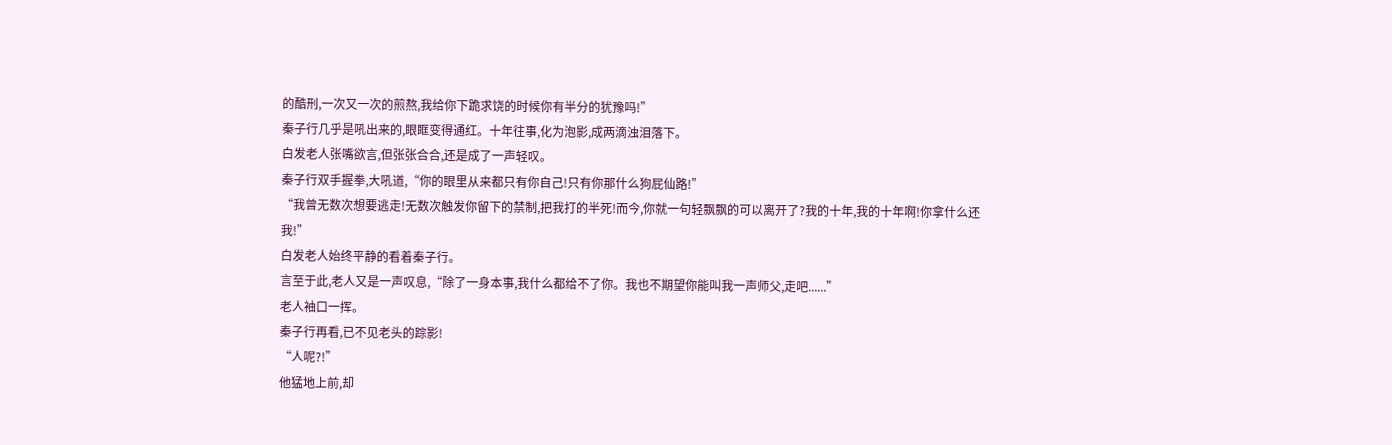的酷刑,一次又一次的煎熬,我给你下跪求饶的时候你有半分的犹豫吗!”
秦子行几乎是吼出来的,眼眶变得通红。十年往事,化为泡影,成两滴浊泪落下。
白发老人张嘴欲言,但张张合合,还是成了一声轻叹。
秦子行双手握拳,大吼道,“你的眼里从来都只有你自己!只有你那什么狗屁仙路!”
“我曾无数次想要逃走!无数次触发你留下的禁制,把我打的半死!而今,你就一句轻飘飘的可以离开了?我的十年,我的十年啊!你拿什么还我!”
白发老人始终平静的看着秦子行。
言至于此,老人又是一声叹息,“除了一身本事,我什么都给不了你。我也不期望你能叫我一声师父,走吧......”
老人袖口一挥。
秦子行再看,已不见老头的踪影!
“人呢?!”
他猛地上前,却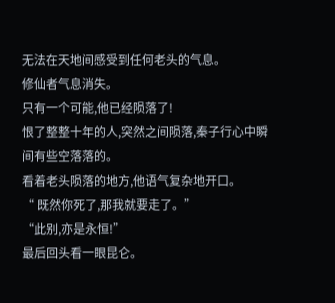无法在天地间感受到任何老头的气息。
修仙者气息消失。
只有一个可能,他已经陨落了!
恨了整整十年的人,突然之间陨落,秦子行心中瞬间有些空落落的。
看着老头陨落的地方,他语气复杂地开口。
“ 既然你死了,那我就要走了。”
“此别,亦是永恒!”
最后回头看一眼昆仑。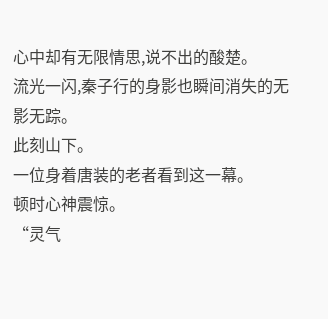心中却有无限情思,说不出的酸楚。
流光一闪,秦子行的身影也瞬间消失的无影无踪。
此刻山下。
一位身着唐装的老者看到这一幕。
顿时心神震惊。
“灵气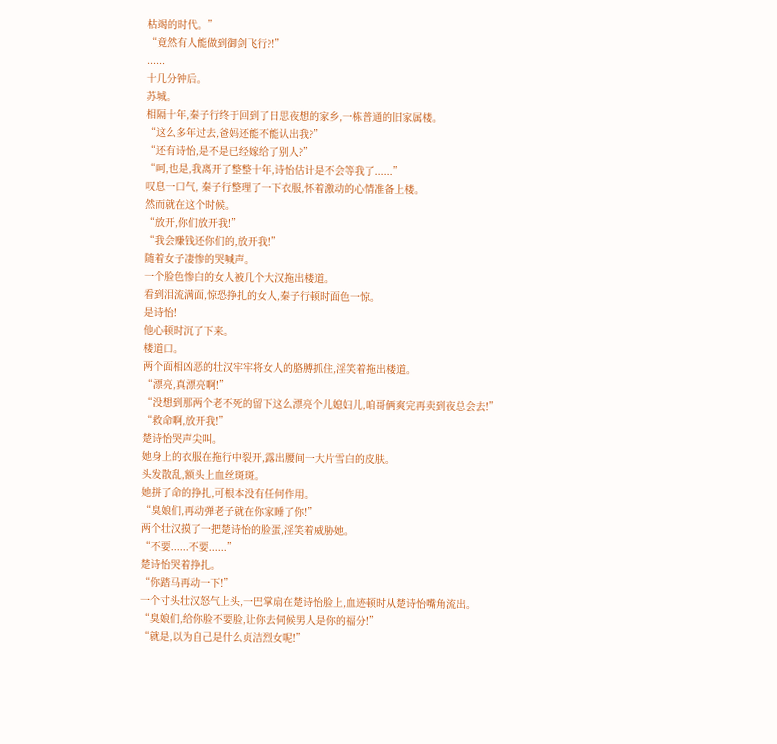枯竭的时代。”
“竟然有人能做到御剑飞行?!”
......
十几分钟后。
苏城。
相隔十年,秦子行终于回到了日思夜想的家乡,一栋普通的旧家属楼。
“这么多年过去,爸妈还能不能认出我?”
“还有诗怡,是不是已经嫁给了别人?”
“呵,也是,我离开了整整十年,诗怡估计是不会等我了......”
叹息一口气, 秦子行整理了一下衣服,怀着激动的心情准备上楼。
然而就在这个时候。
“放开,你们放开我!”
“我会赚钱还你们的,放开我!”
随着女子凄惨的哭喊声。
一个脸色惨白的女人被几个大汉拖出楼道。
看到泪流满面,惊恐挣扎的女人,秦子行顿时面色一惊。
是诗怡!
他心顿时沉了下来。
楼道口。
两个面相凶恶的壮汉牢牢将女人的胳膊抓住,淫笑着拖出楼道。
“漂亮,真漂亮啊!”
“没想到那两个老不死的留下这么漂亮个儿媳妇儿,咱哥俩爽完再卖到夜总会去!”
“救命啊,放开我!”
楚诗怡哭声尖叫。
她身上的衣服在拖行中裂开,露出腰间一大片雪白的皮肤。
头发散乱,额头上血丝斑斑。
她拼了命的挣扎,可根本没有任何作用。
“臭娘们,再动弹老子就在你家睡了你!”
两个壮汉摸了一把楚诗怡的脸蛋,淫笑着威胁她。
“不要......不要......”
楚诗怡哭着挣扎。
“你踏马再动一下!”
一个寸头壮汉怒气上头,一巴掌扇在楚诗怡脸上,血迹顿时从楚诗怡嘴角流出。
“臭娘们,给你脸不要脸,让你去伺候男人是你的福分!”
“就是,以为自己是什么贞洁烈女呢!”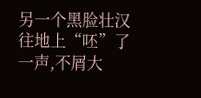另一个黑脸壮汉往地上“呸”了一声,不屑大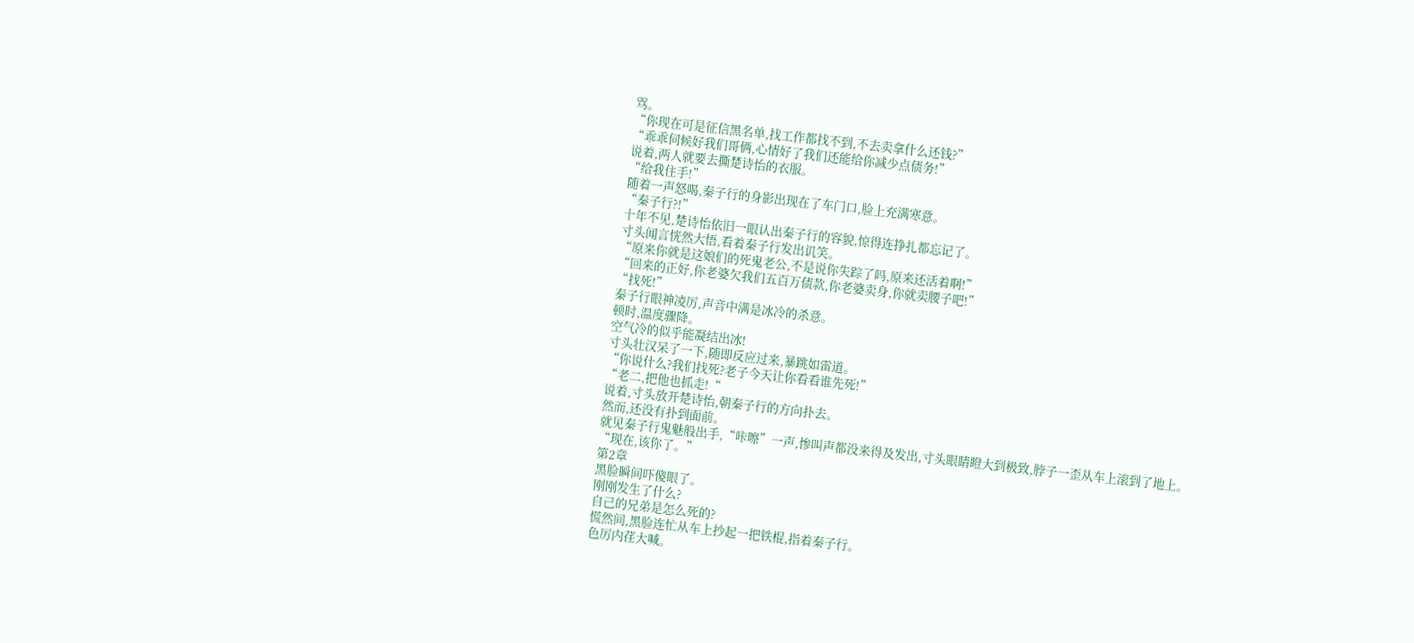骂。
“你现在可是征信黑名单,找工作都找不到,不去卖拿什么还钱?”
“乖乖伺候好我们哥俩,心情好了我们还能给你减少点债务!”
说着,两人就要去撕楚诗怡的衣服。
“给我住手!”
随着一声怒喝,秦子行的身影出现在了车门口,脸上充满寒意。
“秦子行?!”
十年不见,楚诗怡依旧一眼认出秦子行的容貌,惊得连挣扎都忘记了。
寸头闻言恍然大悟,看着秦子行发出讥笑。
“原来你就是这娘们的死鬼老公,不是说你失踪了吗,原来还活着啊!”
“回来的正好,你老婆欠我们五百万债款,你老婆卖身,你就卖腰子吧!”
“找死!”
秦子行眼神凌厉,声音中满是冰冷的杀意。
顿时,温度骤降。
空气冷的似乎能凝结出冰!
寸头壮汉呆了一下,随即反应过来,暴跳如雷道。
“你说什么?我们找死?老子今天让你看看谁先死!”
“老二,把他也抓走!“
说着,寸头放开楚诗怡,朝秦子行的方向扑去。
然而,还没有扑到面前。
就见秦子行鬼魅般出手,“咔嚓”一声,惨叫声都没来得及发出,寸头眼睛瞪大到极致,脖子一歪从车上滚到了地上。
“现在,该你了。”
第2章
黑脸瞬间吓傻眼了。
刚刚发生了什么?
自己的兄弟是怎么死的?
慌然间,黑脸连忙从车上抄起一把铁棍,指着秦子行。
色厉内荏大喊。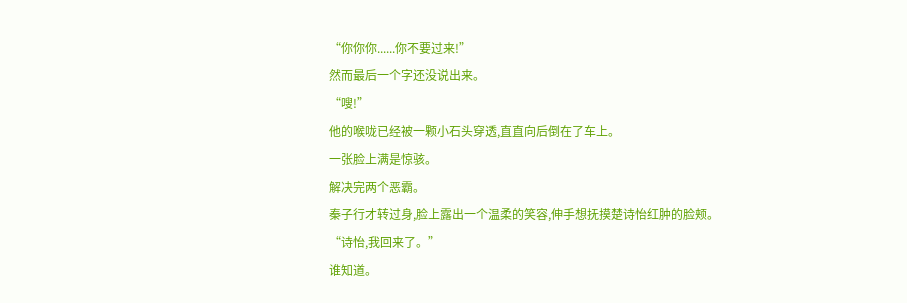“你你你......你不要过来!”
然而最后一个字还没说出来。
“嗖!”
他的喉咙已经被一颗小石头穿透,直直向后倒在了车上。
一张脸上满是惊骇。
解决完两个恶霸。
秦子行才转过身,脸上露出一个温柔的笑容,伸手想抚摸楚诗怡红肿的脸颊。
“诗怡,我回来了。”
谁知道。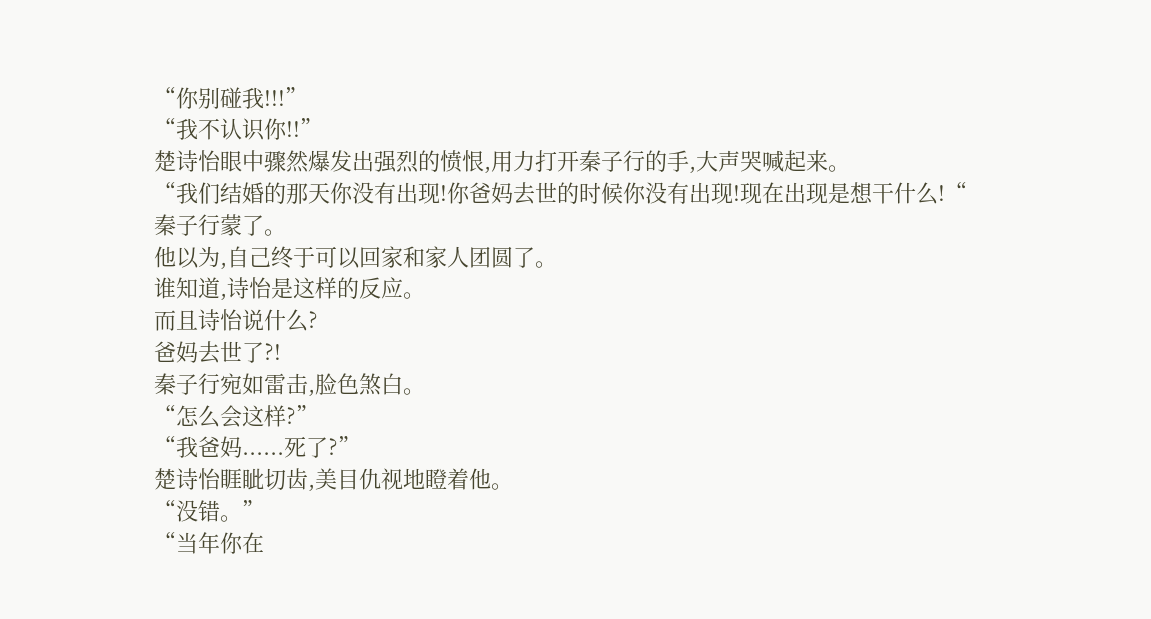“你别碰我!!!”
“我不认识你!!”
楚诗怡眼中骤然爆发出强烈的愤恨,用力打开秦子行的手,大声哭喊起来。
“我们结婚的那天你没有出现!你爸妈去世的时候你没有出现!现在出现是想干什么!“
秦子行蒙了。
他以为,自己终于可以回家和家人团圆了。
谁知道,诗怡是这样的反应。
而且诗怡说什么?
爸妈去世了?!
秦子行宛如雷击,脸色煞白。
“怎么会这样?”
“我爸妈......死了?”
楚诗怡睚眦切齿,美目仇视地瞪着他。
“没错。”
“当年你在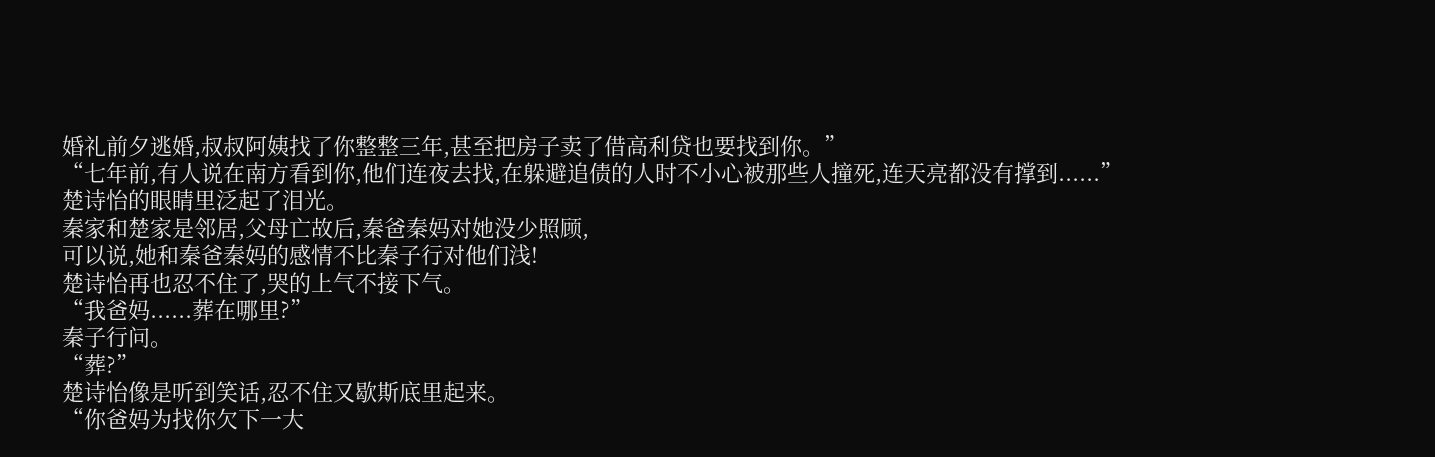婚礼前夕逃婚,叔叔阿姨找了你整整三年,甚至把房子卖了借高利贷也要找到你。”
“七年前,有人说在南方看到你,他们连夜去找,在躲避追债的人时不小心被那些人撞死,连天亮都没有撑到......”
楚诗怡的眼睛里泛起了泪光。
秦家和楚家是邻居,父母亡故后,秦爸秦妈对她没少照顾,
可以说,她和秦爸秦妈的感情不比秦子行对他们浅!
楚诗怡再也忍不住了,哭的上气不接下气。
“我爸妈......葬在哪里?”
秦子行问。
“葬?”
楚诗怡像是听到笑话,忍不住又歇斯底里起来。
“你爸妈为找你欠下一大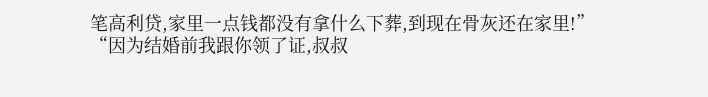笔高利贷,家里一点钱都没有拿什么下葬,到现在骨灰还在家里!”
“因为结婚前我跟你领了证,叔叔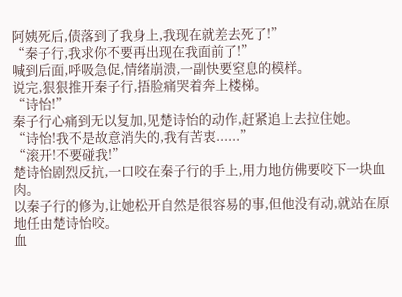阿姨死后,债落到了我身上,我现在就差去死了!”
“秦子行,我求你不要再出现在我面前了!”
喊到后面,呼吸急促,情绪崩溃,一副快要窒息的模样。
说完,狠狠推开秦子行,捂脸痛哭着奔上楼梯。
“诗怡!”
秦子行心痛到无以复加,见楚诗怡的动作,赶紧追上去拉住她。
“诗怡!我不是故意消失的,我有苦衷......”
“滚开!不要碰我!”
楚诗怡剧烈反抗,一口咬在秦子行的手上,用力地仿佛要咬下一块血肉。
以秦子行的修为,让她松开自然是很容易的事,但他没有动,就站在原地任由楚诗怡咬。
血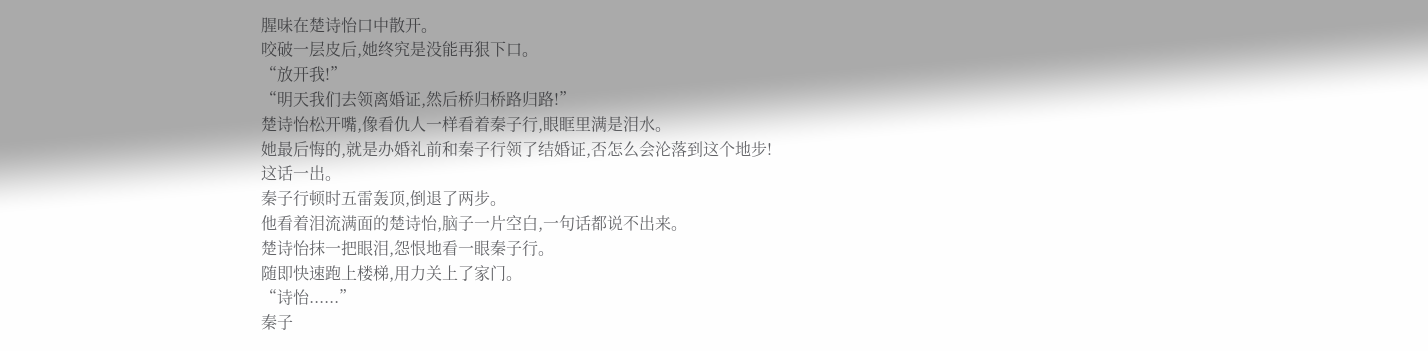腥味在楚诗怡口中散开。
咬破一层皮后,她终究是没能再狠下口。
“放开我!”
“明天我们去领离婚证,然后桥归桥路归路!”
楚诗怡松开嘴,像看仇人一样看着秦子行,眼眶里满是泪水。
她最后悔的,就是办婚礼前和秦子行领了结婚证,否怎么会沦落到这个地步!
这话一出。
秦子行顿时五雷轰顶,倒退了两步。
他看着泪流满面的楚诗怡,脑子一片空白,一句话都说不出来。
楚诗怡抹一把眼泪,怨恨地看一眼秦子行。
随即快速跑上楼梯,用力关上了家门。
“诗怡......”
秦子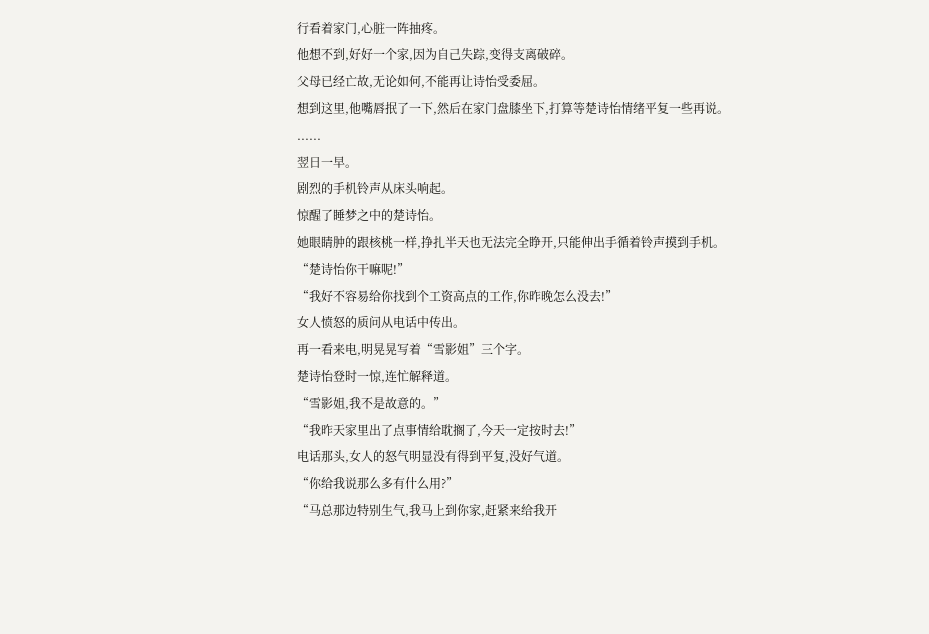行看着家门,心脏一阵抽疼。
他想不到,好好一个家,因为自己失踪,变得支离破碎。
父母已经亡故,无论如何,不能再让诗怡受委屈。
想到这里,他嘴唇抿了一下,然后在家门盘膝坐下,打算等楚诗怡情绪平复一些再说。
......
翌日一早。
剧烈的手机铃声从床头响起。
惊醒了睡梦之中的楚诗怡。
她眼睛肿的跟核桃一样,挣扎半天也无法完全睁开,只能伸出手循着铃声摸到手机。
“楚诗怡你干嘛呢!”
“我好不容易给你找到个工资高点的工作,你昨晚怎么没去!”
女人愤怒的质问从电话中传出。
再一看来电,明晃晃写着“雪影姐”三个字。
楚诗怡登时一惊,连忙解释道。
“雪影姐,我不是故意的。”
“我昨天家里出了点事情给耽搁了,今天一定按时去!”
电话那头,女人的怒气明显没有得到平复,没好气道。
“你给我说那么多有什么用?”
“马总那边特别生气,我马上到你家,赶紧来给我开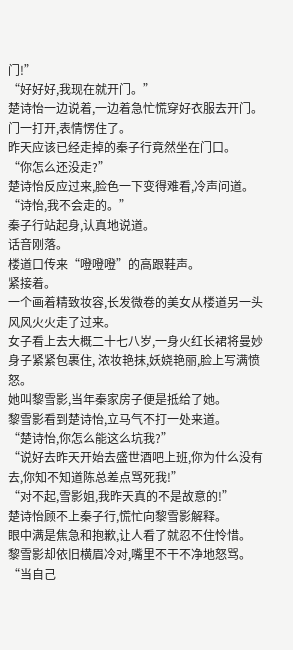门!”
“好好好,我现在就开门。”
楚诗怡一边说着,一边着急忙慌穿好衣服去开门。
门一打开,表情愣住了。
昨天应该已经走掉的秦子行竟然坐在门口。
“你怎么还没走?”
楚诗怡反应过来,脸色一下变得难看,冷声问道。
“诗怡,我不会走的。”
秦子行站起身,认真地说道。
话音刚落。
楼道口传来“噔噔噔”的高跟鞋声。
紧接着。
一个画着精致妆容,长发微卷的美女从楼道另一头风风火火走了过来。
女子看上去大概二十七八岁,一身火红长裙将曼妙身子紧紧包裹住, 浓妆艳抹,妖娆艳丽,脸上写满愤怒。
她叫黎雪影,当年秦家房子便是抵给了她。
黎雪影看到楚诗怡,立马气不打一处来道。
“楚诗怡,你怎么能这么坑我?”
“说好去昨天开始去盛世酒吧上班,你为什么没有去,你知不知道陈总差点骂死我!”
“对不起,雪影姐,我昨天真的不是故意的!”
楚诗怡顾不上秦子行,慌忙向黎雪影解释。
眼中满是焦急和抱歉,让人看了就忍不住怜惜。
黎雪影却依旧横眉冷对,嘴里不干不净地怒骂。
“当自己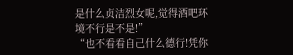是什么贞洁烈女呢,觉得酒吧环境不行是不是!”
“也不看看自己什么德行!凭你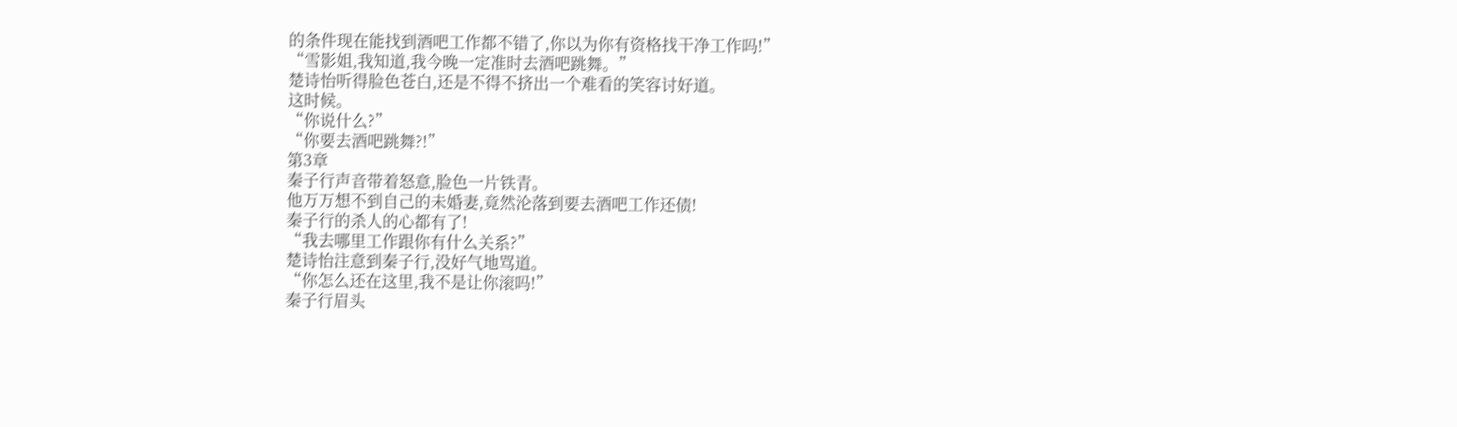的条件现在能找到酒吧工作都不错了,你以为你有资格找干净工作吗!”
“雪影姐,我知道,我今晚一定准时去酒吧跳舞。”
楚诗怡听得脸色苍白,还是不得不挤出一个难看的笑容讨好道。
这时候。
“你说什么?”
“你要去酒吧跳舞?!”
第3章
秦子行声音带着怒意,脸色一片铁青。
他万万想不到自己的未婚妻,竟然沦落到要去酒吧工作还债!
秦子行的杀人的心都有了!
“我去哪里工作跟你有什么关系?”
楚诗怡注意到秦子行,没好气地骂道。
“你怎么还在这里,我不是让你滚吗!”
秦子行眉头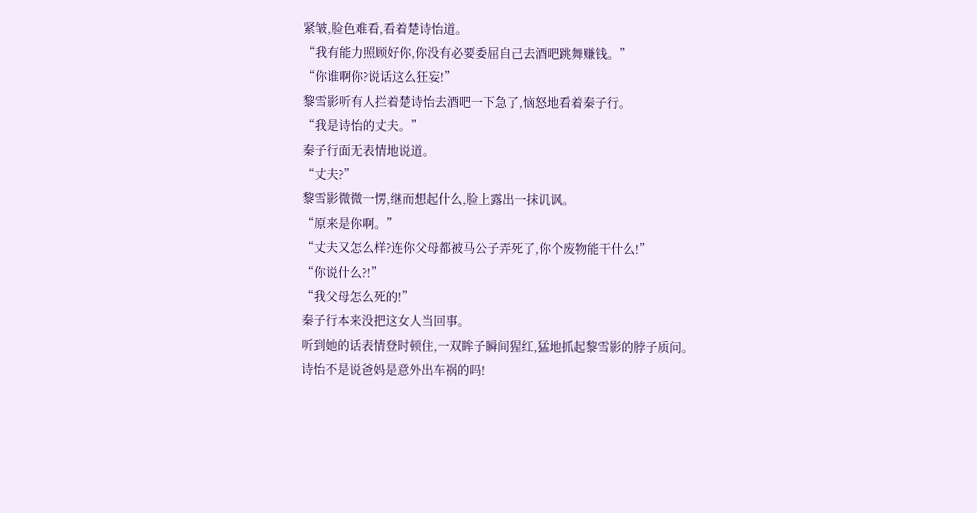紧皱,脸色难看,看着楚诗怡道。
“我有能力照顾好你,你没有必要委屈自己去酒吧跳舞赚钱。”
“你谁啊你?说话这么狂妄!”
黎雪影听有人拦着楚诗怡去酒吧一下急了,恼怒地看着秦子行。
“我是诗怡的丈夫。”
秦子行面无表情地说道。
“丈夫?”
黎雪影微微一愣,继而想起什么,脸上露出一抹讥讽。
“原来是你啊。”
“丈夫又怎么样?连你父母都被马公子弄死了,你个废物能干什么!”
“你说什么?!”
“我父母怎么死的!”
秦子行本来没把这女人当回事。
听到她的话表情登时顿住,一双眸子瞬间猩红,猛地抓起黎雪影的脖子质问。
诗怡不是说爸妈是意外出车祸的吗!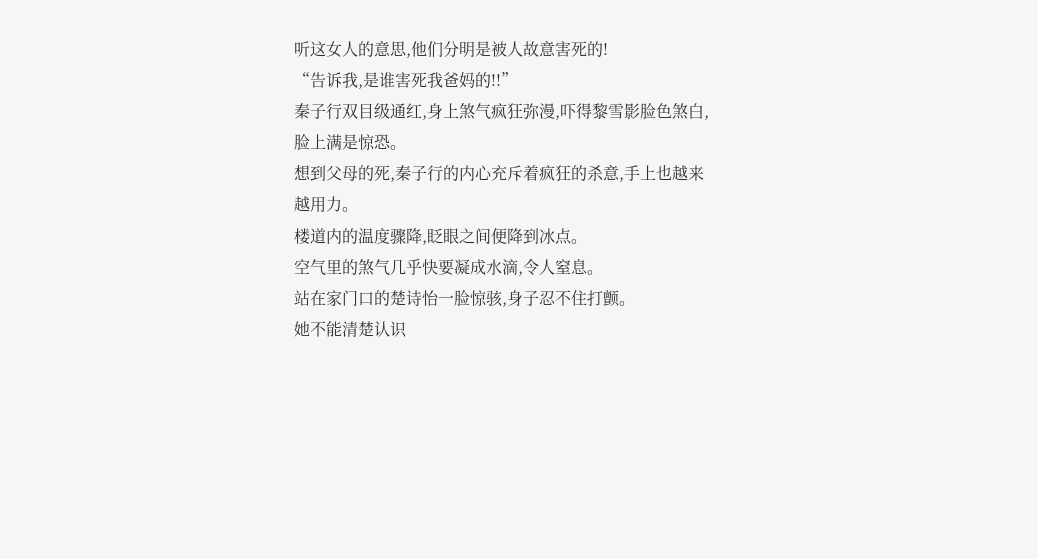听这女人的意思,他们分明是被人故意害死的!
“告诉我,是谁害死我爸妈的!!”
秦子行双目级通红,身上煞气疯狂弥漫,吓得黎雪影脸色煞白,脸上满是惊恐。
想到父母的死,秦子行的内心充斥着疯狂的杀意,手上也越来越用力。
楼道内的温度骤降,眨眼之间便降到冰点。
空气里的煞气几乎快要凝成水滴,令人窒息。
站在家门口的楚诗怡一脸惊骇,身子忍不住打颤。
她不能清楚认识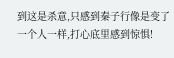到这是杀意,只感到秦子行像是变了一个人一样,打心底里感到惊惧!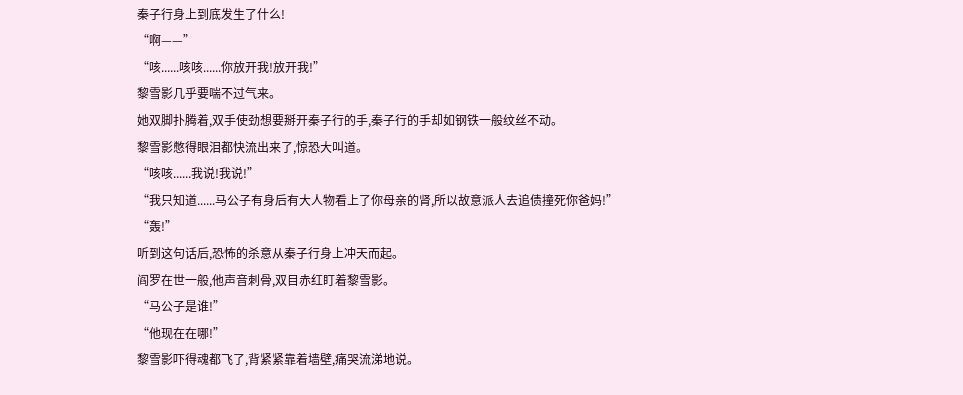秦子行身上到底发生了什么!
“啊——”
“咳......咳咳......你放开我!放开我!”
黎雪影几乎要喘不过气来。
她双脚扑腾着,双手使劲想要掰开秦子行的手,秦子行的手却如钢铁一般纹丝不动。
黎雪影憋得眼泪都快流出来了,惊恐大叫道。
“咳咳......我说!我说!”
“我只知道......马公子有身后有大人物看上了你母亲的肾,所以故意派人去追债撞死你爸妈!”
“轰!”
听到这句话后,恐怖的杀意从秦子行身上冲天而起。
阎罗在世一般,他声音刺骨,双目赤红盯着黎雪影。
“马公子是谁!”
“他现在在哪!”
黎雪影吓得魂都飞了,背紧紧靠着墙壁,痛哭流涕地说。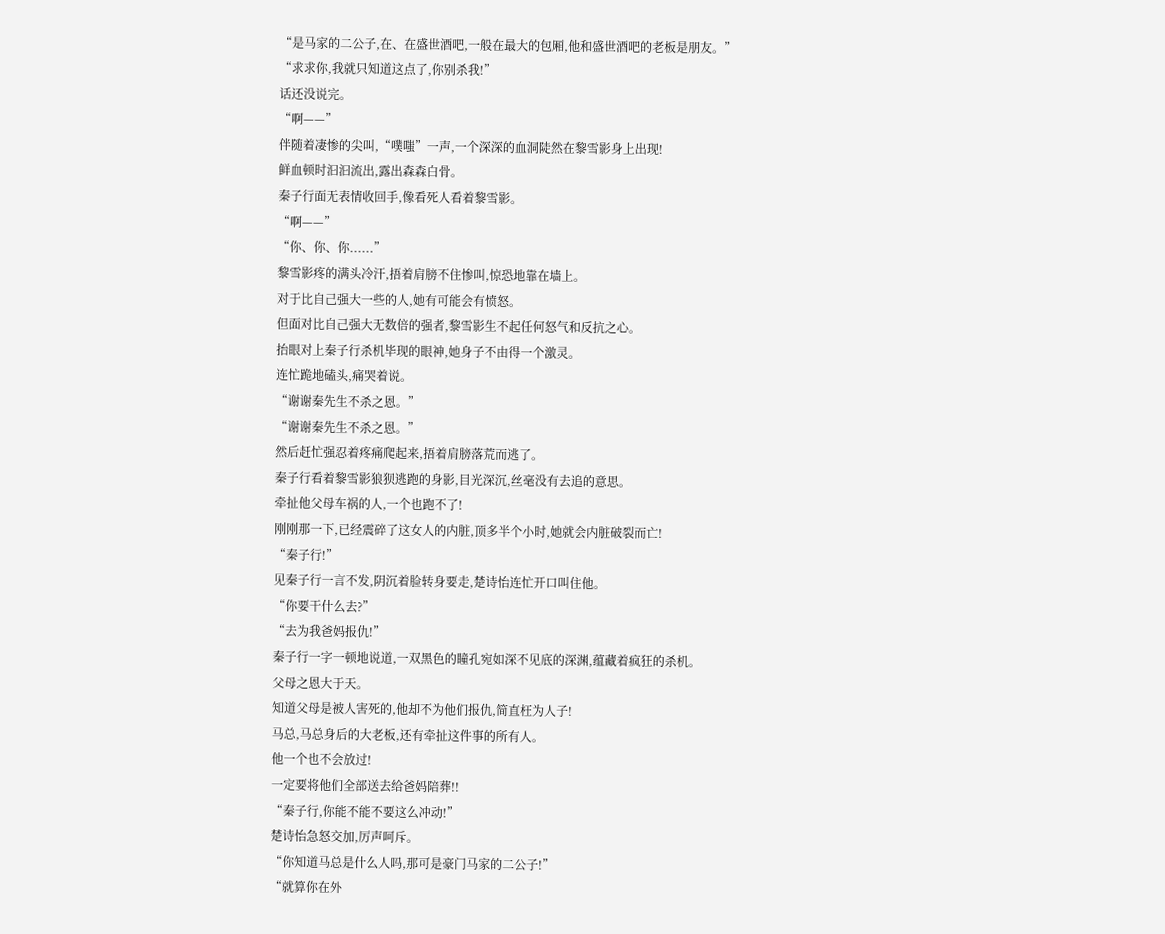“是马家的二公子,在、在盛世酒吧,一般在最大的包厢,他和盛世酒吧的老板是朋友。”
“求求你,我就只知道这点了,你别杀我!”
话还没说完。
“啊——”
伴随着凄惨的尖叫,“噗嗤”一声,一个深深的血洞陡然在黎雪影身上出现!
鲜血顿时汩汩流出,露出森森白骨。
秦子行面无表情收回手,像看死人看着黎雪影。
“啊——”
“你、你、你......”
黎雪影疼的满头冷汗,捂着肩膀不住惨叫,惊恐地靠在墙上。
对于比自己强大一些的人,她有可能会有愤怒。
但面对比自己强大无数倍的强者,黎雪影生不起任何怒气和反抗之心。
抬眼对上秦子行杀机毕现的眼神,她身子不由得一个激灵。
连忙跪地磕头,痛哭着说。
“谢谢秦先生不杀之恩。”
“谢谢秦先生不杀之恩。”
然后赶忙强忍着疼痛爬起来,捂着肩膀落荒而逃了。
秦子行看着黎雪影狼狈逃跑的身影,目光深沉,丝毫没有去追的意思。
牵扯他父母车祸的人,一个也跑不了!
刚刚那一下,已经震碎了这女人的内脏,顶多半个小时,她就会内脏破裂而亡!
“秦子行!”
见秦子行一言不发,阴沉着脸转身要走,楚诗怡连忙开口叫住他。
“你要干什么去?”
“去为我爸妈报仇!”
秦子行一字一顿地说道,一双黑色的瞳孔宛如深不见底的深渊,蕴藏着疯狂的杀机。
父母之恩大于天。
知道父母是被人害死的,他却不为他们报仇,简直枉为人子!
马总,马总身后的大老板,还有牵扯这件事的所有人。
他一个也不会放过!
一定要将他们全部送去给爸妈陪葬!!
“秦子行,你能不能不要这么冲动!”
楚诗怡急怒交加,厉声呵斥。
“你知道马总是什么人吗,那可是豪门马家的二公子!”
“就算你在外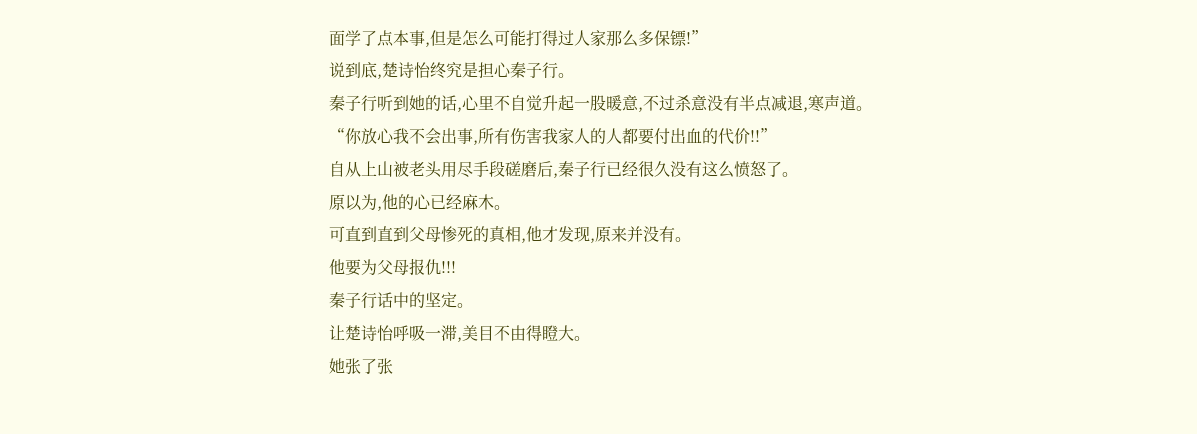面学了点本事,但是怎么可能打得过人家那么多保镖!”
说到底,楚诗怡终究是担心秦子行。
秦子行听到她的话,心里不自觉升起一股暖意,不过杀意没有半点减退,寒声道。
“你放心我不会出事,所有伤害我家人的人都要付出血的代价!!”
自从上山被老头用尽手段磋磨后,秦子行已经很久没有这么愤怒了。
原以为,他的心已经麻木。
可直到直到父母惨死的真相,他才发现,原来并没有。
他要为父母报仇!!!
秦子行话中的坚定。
让楚诗怡呼吸一滞,美目不由得瞪大。
她张了张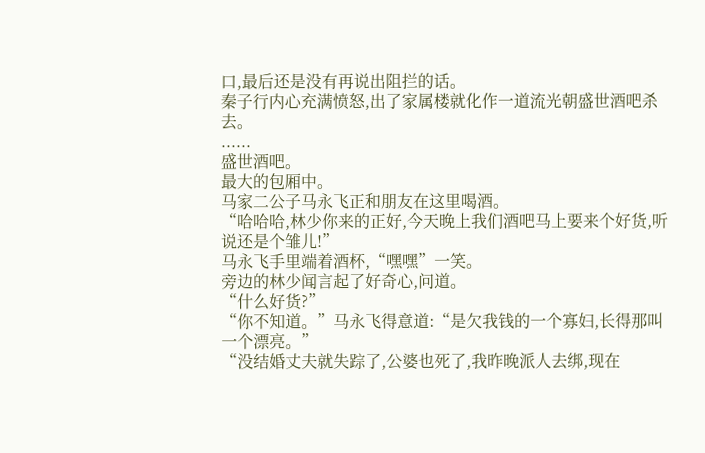口,最后还是没有再说出阻拦的话。
秦子行内心充满愤怒,出了家属楼就化作一道流光朝盛世酒吧杀去。
......
盛世酒吧。
最大的包厢中。
马家二公子马永飞正和朋友在这里喝酒。
“哈哈哈,林少你来的正好,今天晚上我们酒吧马上要来个好货,听说还是个雏儿!”
马永飞手里端着酒杯,“嘿嘿”一笑。
旁边的林少闻言起了好奇心,问道。
“什么好货?”
“你不知道。”马永飞得意道:“是欠我钱的一个寡妇,长得那叫一个漂亮。”
“没结婚丈夫就失踪了,公婆也死了,我昨晚派人去绑,现在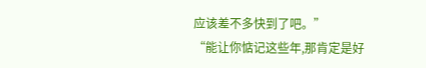应该差不多快到了吧。”
“能让你惦记这些年,那肯定是好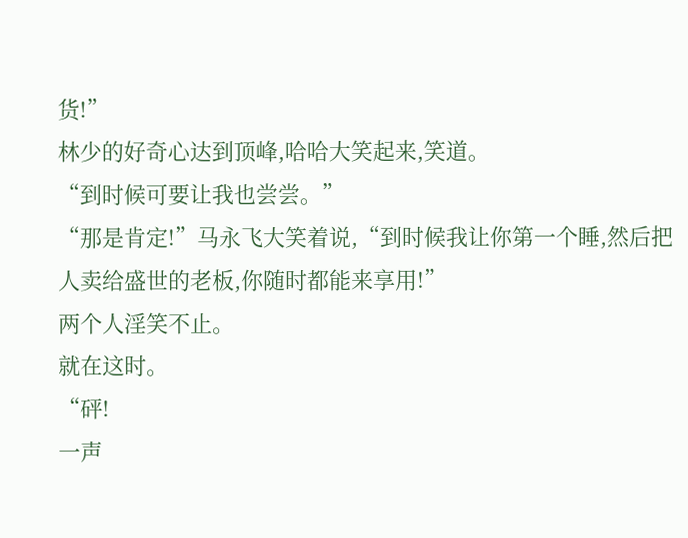货!”
林少的好奇心达到顶峰,哈哈大笑起来,笑道。
“到时候可要让我也尝尝。”
“那是肯定!”马永飞大笑着说,“到时候我让你第一个睡,然后把人卖给盛世的老板,你随时都能来享用!”
两个人淫笑不止。
就在这时。
“砰!
一声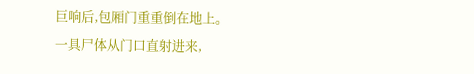巨响后,包厢门重重倒在地上。
一具尸体从门口直射进来,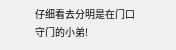仔细看去分明是在门口守门的小弟!